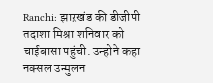Ranchi: झाऱखंड की डीजीपी तदाशा मिश्रा शनिवार को चाईबासा पहुंची. उन्होने कहा नक्सल उन्मुलन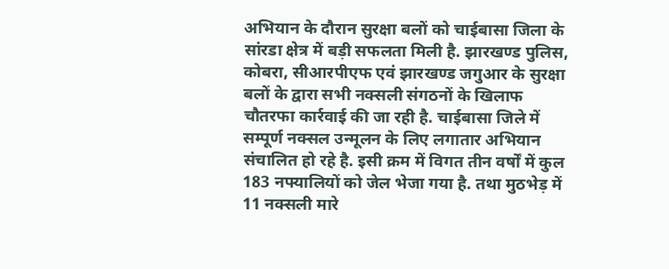अभियान के दौरान सुरक्षा बलों को चाईबासा जिला के सांरडा क्षेत्र में बड़ी सफलता मिली है. झारखण्ड पुलिस, कोबरा, सीआरपीएफ एवं झारखण्ड जगुआर के सुरक्षा बलों के द्वारा सभी नक्सली संगठनों के खिलाफ चौतरफा कार्रवाई की जा रही है. चाईबासा जिले में सम्पूर्ण नक्सल उन्मूलन के लिए लगातार अभियान संचालित हो रहे है. इसी क्रम में विगत तीन वर्षों में कुल 183 नफ्यालियों को जेल भेजा गया है. तथा मुठभेड़ में 11 नक्सली मारे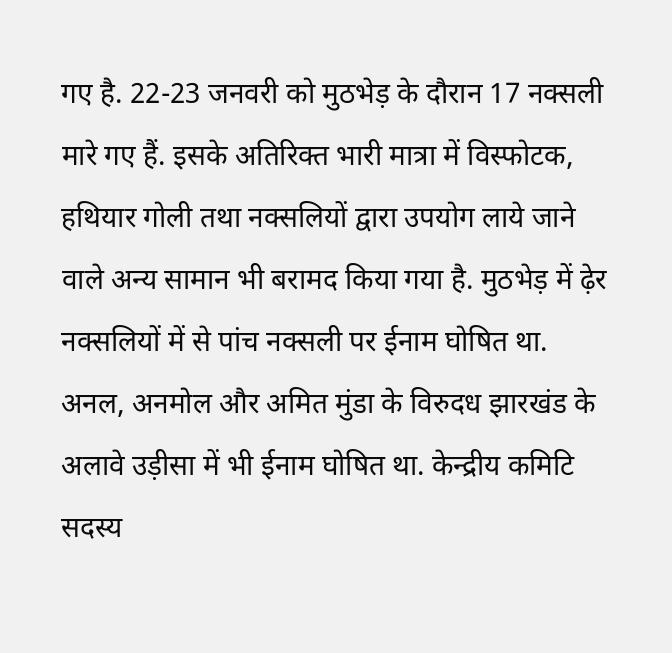गए है. 22-23 जनवरी को मुठभेड़ के दौरान 17 नक्सली मारे गए हैं. इसके अतिरिक्त भारी मात्रा में विस्फोटक, हथियार गोली तथा नक्सलियों द्वारा उपयोग लाये जाने वाले अन्य सामान भी बरामद किया गया है. मुठभेड़ में ढ़ेर नक्सलियों में से पांच नक्सली पर ईनाम घोषित था. अनल, अनमोल और अमित मुंडा के विरुदध झारखंड के अलावे उड़ीसा में भी ईनाम घोषित था. केन्द्रीय कमिटि सदस्य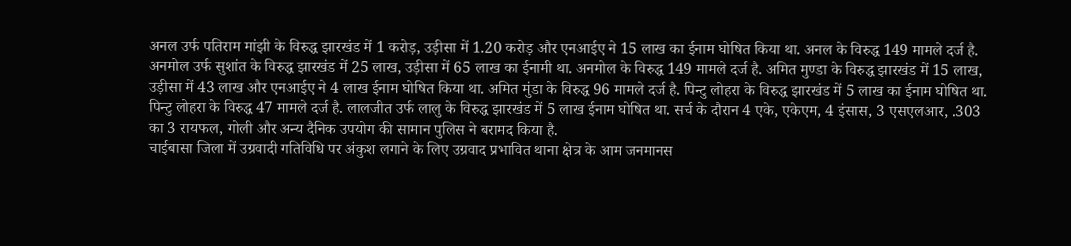अनल उर्फ पतिराम मांझी के विरुद्ध झारखंड में 1 करोड़, उड़ीसा में 1.20 करोड़ और एनआईए ने 15 लाख का ईनाम घोषित किया था. अनल के विरुद्ध 149 मामले दर्ज है. अनमोल उर्फ सुशांत के विरुद्ध झारखंड में 25 लाख, उड़ीसा में 65 लाख का ईनामी था. अनमोल के विरुद्ध 149 मामले दर्ज है. अमित मुण्डा के विरुद्ध झारखंड में 15 लाख, उड़ीसा में 43 लाख और एनआईए ने 4 लाख ईनाम घोषित किया था. अमित मुंडा के विरुद्ध 96 मामले दर्ज है. पिन्टु लोहरा के विरुद्ध झारखंड में 5 लाख का ईनाम घोषित था. पिन्टु लोहरा के विरुद्ध 47 मामले दर्ज है. लालजीत उर्फ लालु के विरुद्ध झारखंड में 5 लाख ईनाम घोषित था. सर्च के दौरान 4 एके, एकेएम, 4 इंसास, 3 एसएलआर, .303 का 3 रायफल, गोली और अन्य दैनिक उपयोग की सामान पुलिस ने बरामद किया है.
चाईबासा जिला में उग्रवादी गतिविधि पर अंकुश लगाने के लिए उग्रवाद प्रभावित थाना क्षेत्र के आम जनमानस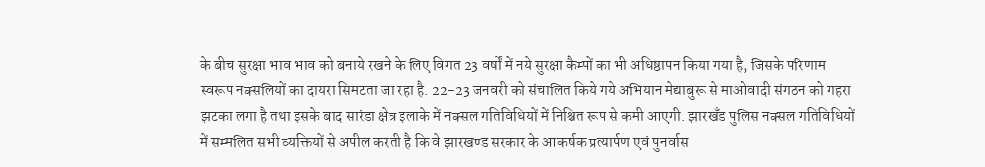के बीच सुरक्षा भाव भाव को बनाये रखने के लिए विगत 23 वर्षों में नये सुरक्षा कैम्पों का भी अधिष्ठापन किया गया है, जिसके परिणाम स्वरूप नक्सलियों का दायरा सिमटता जा रहा है. 22-23 जनवरी को संचालित किये गये अभियान मेद्याबुरू से माओवादी संगठन को गहरा झटका लगा है तथा इसके बाद सारंडा क्षेत्र इलाके में नक्सल गतिविधियों में निश्चित रूप से कमी आएगी. झारखँड पुलिस नक्सल गतिविधियों में सम्मलित सभी व्यक्तियों से अपील करती है कि वे झारखण्ड सरकार के आकर्षक प्रत्यार्पण एवं पुनर्वास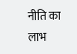नीति का लाभ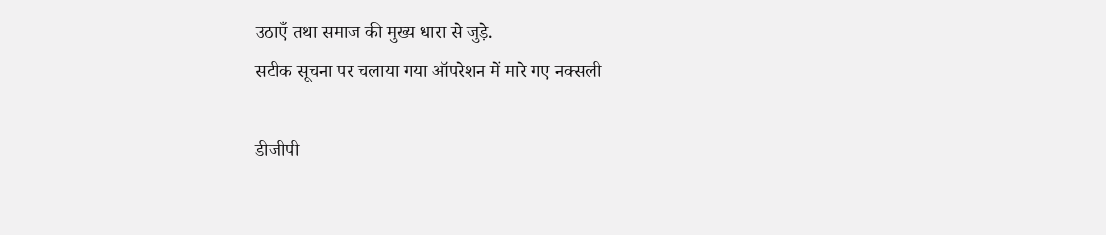उठाएँ तथा समाज की मुख्य धारा से जुड़े.
सटीक सूचना पर चलाया गया ऑपरेशन में मारे गए नक्सली

डीजीपी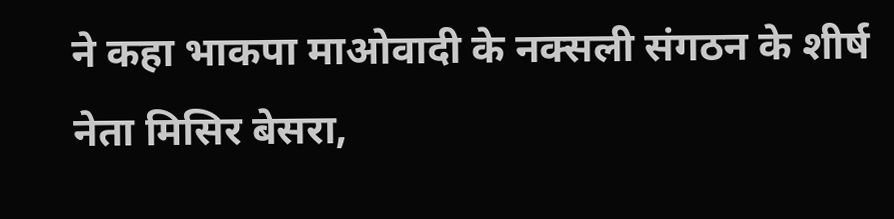ने कहा भाकपा माओवादी के नक्सली संगठन के शीर्ष नेता मिसिर बेसरा,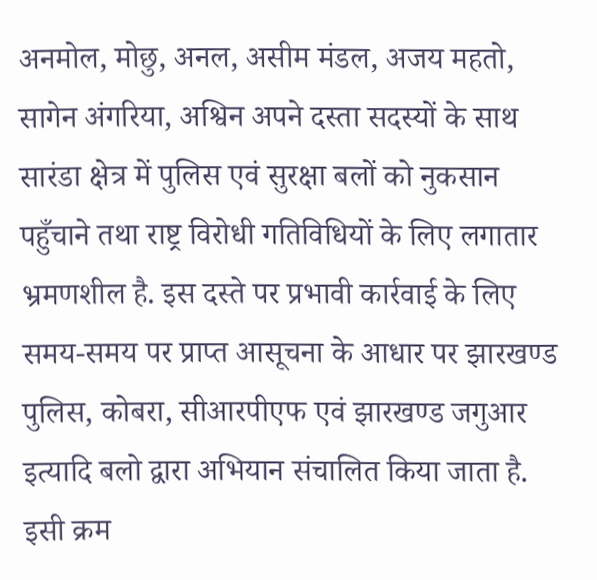अनमोल, मोछु, अनल, असीम मंडल, अजय महतो, सागेन अंगरिया, अश्विन अपने दस्ता सदस्यों के साथ सारंडा क्षेत्र में पुलिस एवं सुरक्षा बलों को नुकसान पहुँचाने तथा राष्ट्र विरोधी गतिविधियों के लिए लगातार भ्रमणशील है. इस दस्ते पर प्रभावी कार्रवाई के लिए समय-समय पर प्राप्त आसूचना के आधार पर झारखण्ड पुलिस, कोबरा, सीआरपीएफ एवं झारखण्ड जगुआर इत्यादि बलो द्वारा अभियान संचालित किया जाता है. इसी क्रम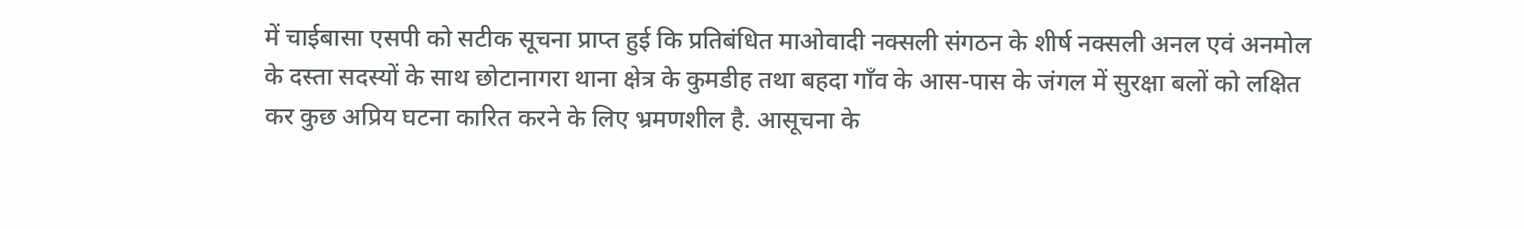में चाईबासा एसपी को सटीक सूचना प्राप्त हुई कि प्रतिबंधित माओवादी नक्सली संगठन के शीर्ष नक्सली अनल एवं अनमोल के दस्ता सदस्यों के साथ छोटानागरा थाना क्षेत्र के कुमडीह तथा बहदा गाँव के आस-पास के जंगल में सुरक्षा बलों को लक्षित कर कुछ अप्रिय घटना कारित करने के लिए भ्रमणशील है. आसूचना के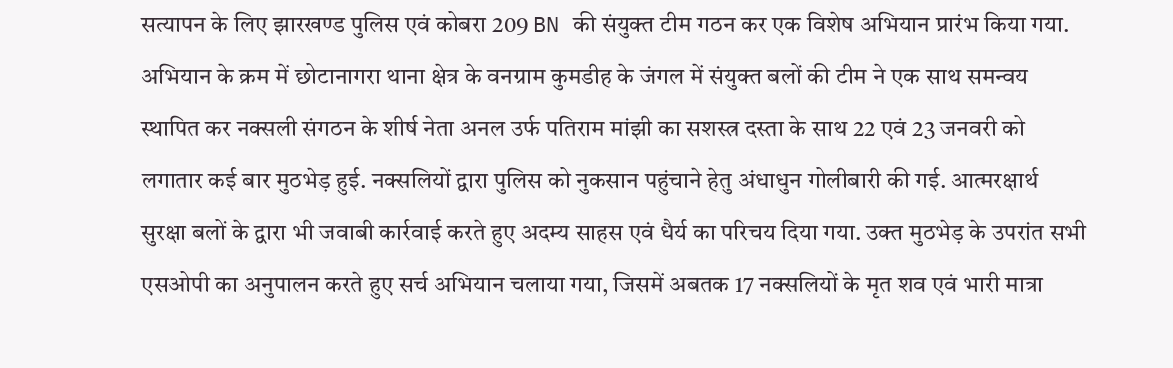सत्यापन के लिए झारखण्ड पुलिस एवं कोबरा 209 BN की संयुक्त टीम गठन कर एक विशेष अभियान प्रारंभ किया गया. अभियान के क्रम में छोटानागरा थाना क्षेत्र के वनग्राम कुमडीह के जंगल में संयुक्त बलों की टीम ने एक साथ समन्वय स्थापित कर नक्सली संगठन के शीर्ष नेता अनल उर्फ पतिराम मांझी का सशस्त्र दस्ता के साथ 22 एवं 23 जनवरी को लगातार कई बार मुठभेड़ हुई. नक्सलियों द्वारा पुलिस को नुकसान पहुंचाने हेतु अंधाधुन गोलीबारी की गई. आत्मरक्षार्थ सुरक्षा बलों के द्वारा भी जवाबी कार्रवाई करते हुए अदम्य साहस एवं धैर्य का परिचय दिया गया. उक्त मुठभेड़ के उपरांत सभी एसओपी का अनुपालन करते हुए सर्च अभियान चलाया गया, जिसमें अबतक 17 नक्सलियों के मृत शव एवं भारी मात्रा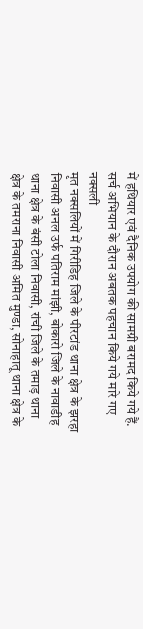में हथियार एवं दैनिक उपयोग की सामग्री बरामद किये गये हैं.
सर्च अभियान के दौरान अबतक पहचान किये गये मारे गए नक्सली
मृत नक्सलियों में गिरीडिह जिले के पीरटांड थाना क्षेत्र के झरहा निवासी अनल उर्फ पतिराम मांझी, बोकारो जिले के नावाडीह थाना क्षेत्र के बंसी टोला निवासी, रांची जिले के तमाड़ थाना क्षेत्र के तमराना निवासी अमित मुण्डा, सोनाहातू थाना क्षेत्र के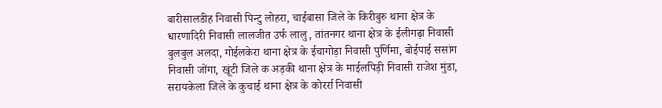बारीसालडीह निवासी पिन्टु लोहरा, चाईबासा जिले के किरीबुरु थाना क्षेत्र के धारणादिरी निवासी लालजीत उर्फ लालु, तांतनगर थाना क्षेत्र के ईलीगढ़ा निवासी बुलबुल अलदा, गोईलकेरा थाना क्षेत्र के ईचागोड़ा निवासी पुर्णिमा, बोईपाई ससांग निवासी जोंगा, खूंटी जिले क अड़की थाना क्षेत्र के माईलपिड़ी निवासी राजेश मुंडा, सरायकेला जिले के कुचाई थाना क्षेत्र के कोरर्रा निवासी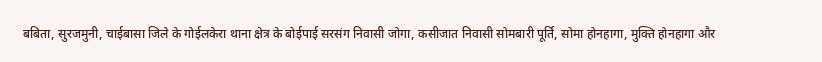बबिता, सुरजमुनी, चाईबासा जिले के गोईलकेरा थाना क्षेत्र के बोईपाई सरसंग निवासी जोगा, कसीजात निवासी सोमबारी पूर्ति, सोमा होनहागा, मुक्ति होनहागा और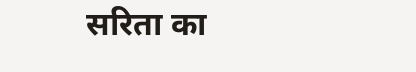सरिता का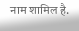नाम शामिल है.